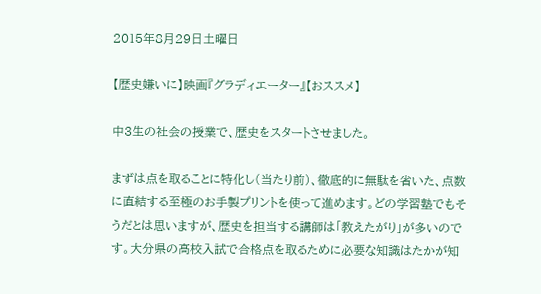2015年8月29日土曜日

【歴史嫌いに】映画『グラディエーター』【おススメ】

中3生の社会の授業で、歴史をスタートさせました。

まずは点を取ることに特化し(当たり前)、徹底的に無駄を省いた、点数に直結する至極のお手製プリントを使って進めます。どの学習塾でもそうだとは思いますが、歴史を担当する講師は「教えたがり」が多いのです。大分県の高校入試で合格点を取るために必要な知識はたかが知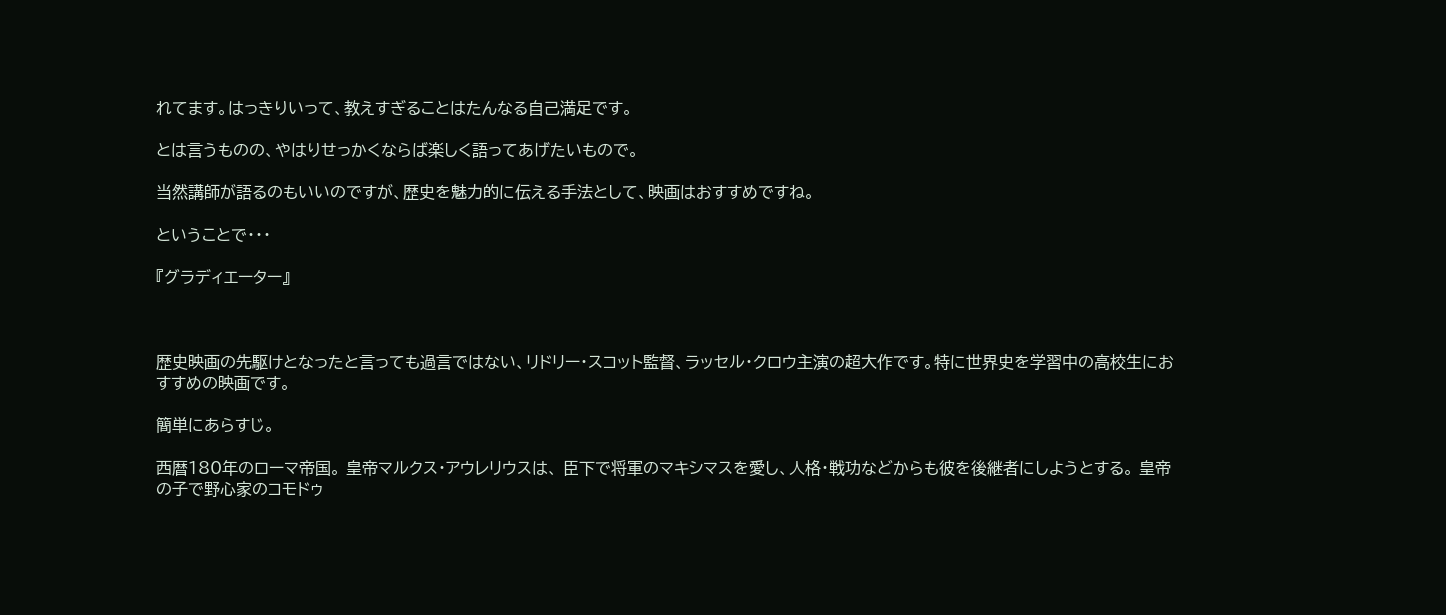れてます。はっきりいって、教えすぎることはたんなる自己満足です。

とは言うものの、やはりせっかくならば楽しく語ってあげたいもので。

当然講師が語るのもいいのですが、歴史を魅力的に伝える手法として、映画はおすすめですね。

ということで・・・

『グラディエーター』



歴史映画の先駆けとなったと言っても過言ではない、リドリー・スコット監督、ラッセル・クロウ主演の超大作です。特に世界史を学習中の高校生におすすめの映画です。

簡単にあらすじ。

西暦180年のローマ帝国。 皇帝マルクス・アウレリウスは、 臣下で将軍のマキシマスを愛し、人格・戦功などからも彼を後継者にしようとする。 皇帝の子で野心家のコモドゥ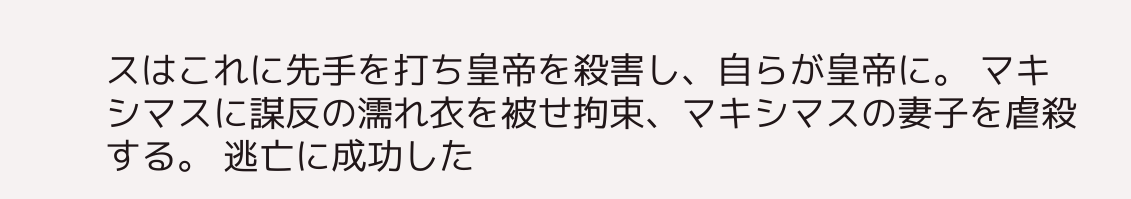スはこれに先手を打ち皇帝を殺害し、自らが皇帝に。 マキシマスに謀反の濡れ衣を被せ拘束、マキシマスの妻子を虐殺する。 逃亡に成功した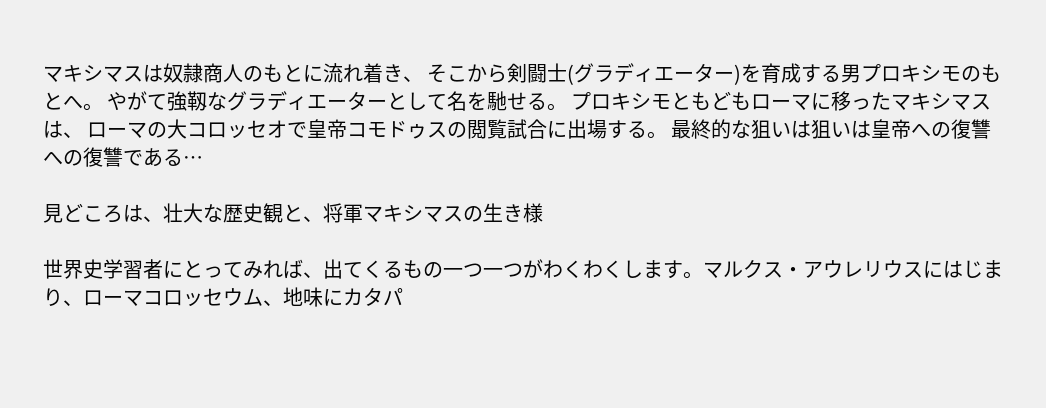マキシマスは奴隷商人のもとに流れ着き、 そこから剣闘士(グラディエーター)を育成する男プロキシモのもとへ。 やがて強靱なグラディエーターとして名を馳せる。 プロキシモともどもローマに移ったマキシマスは、 ローマの大コロッセオで皇帝コモドゥスの閲覧試合に出場する。 最終的な狙いは狙いは皇帝への復讐への復讐である…

見どころは、壮大な歴史観と、将軍マキシマスの生き様

世界史学習者にとってみれば、出てくるもの一つ一つがわくわくします。マルクス・アウレリウスにはじまり、ローマコロッセウム、地味にカタパ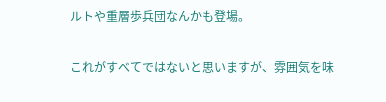ルトや重層歩兵団なんかも登場。

これがすべてではないと思いますが、雰囲気を味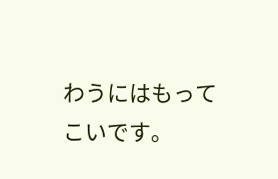わうにはもってこいです。